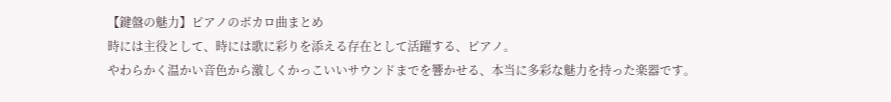【鍵盤の魅力】ピアノのボカロ曲まとめ
時には主役として、時には歌に彩りを添える存在として活躍する、ピアノ。
やわらかく温かい音色から激しくかっこいいサウンドまでを響かせる、本当に多彩な魅力を持った楽器です。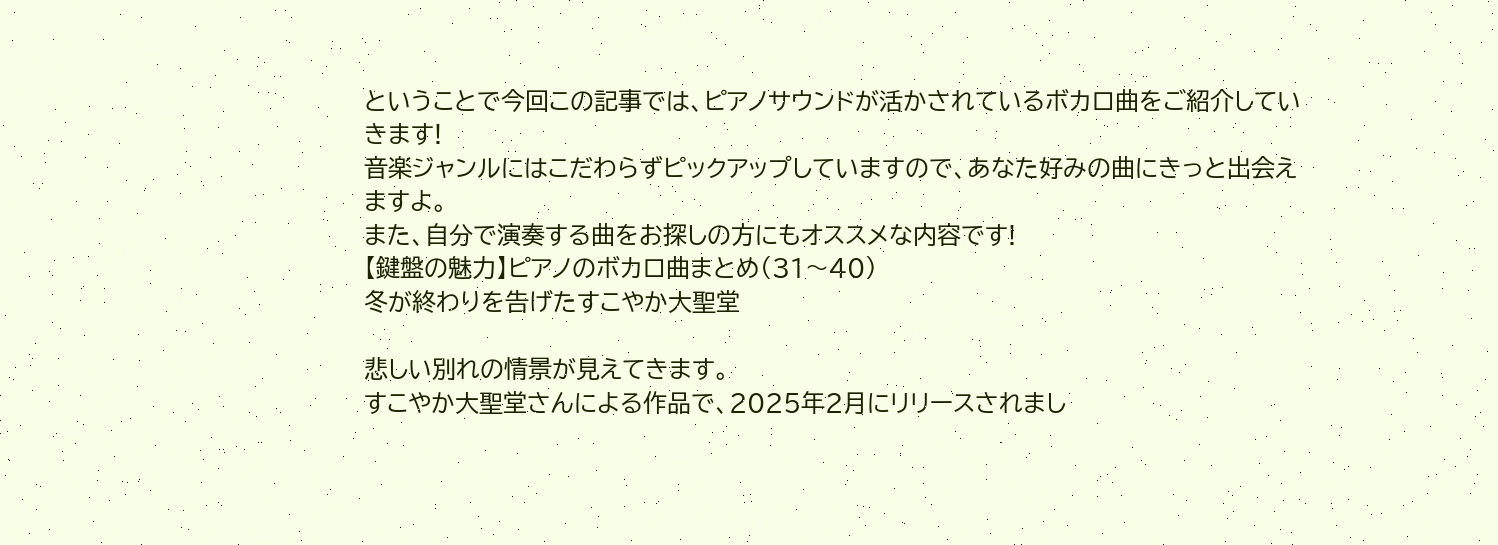ということで今回この記事では、ピアノサウンドが活かされているボカロ曲をご紹介していきます!
音楽ジャンルにはこだわらずピックアップしていますので、あなた好みの曲にきっと出会えますよ。
また、自分で演奏する曲をお探しの方にもオススメな内容です!
【鍵盤の魅力】ピアノのボカロ曲まとめ(31〜40)
冬が終わりを告げたすこやか大聖堂

悲しい別れの情景が見えてきます。
すこやか大聖堂さんによる作品で、2025年2月にリリースされまし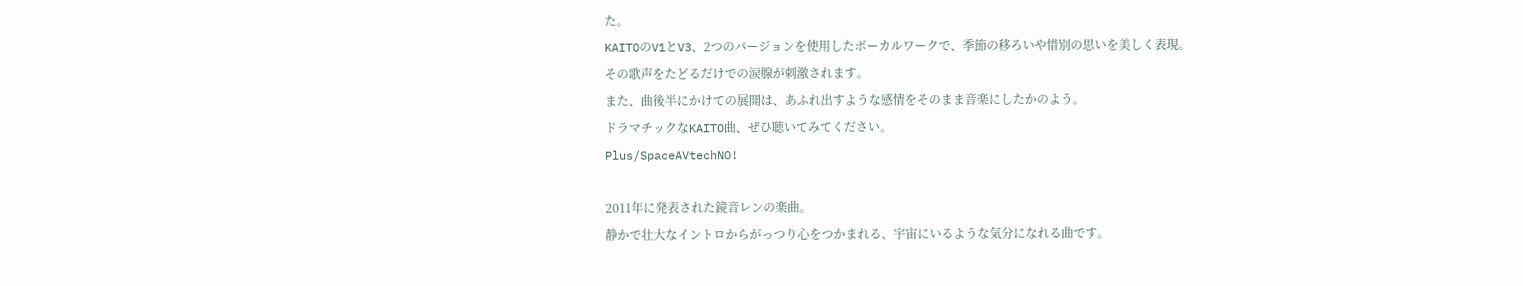た。
KAITOのV1とV3、2つのバージョンを使用したボーカルワークで、季節の移ろいや惜別の思いを美しく表現。
その歌声をたどるだけでの涙腺が刺激されます。
また、曲後半にかけての展開は、あふれ出すような感情をそのまま音楽にしたかのよう。
ドラマチックなKAITO曲、ぜひ聴いてみてください。
Plus/SpaceAVtechNO!

2011年に発表された鏡音レンの楽曲。
静かで壮大なイントロからがっつり心をつかまれる、宇宙にいるような気分になれる曲です。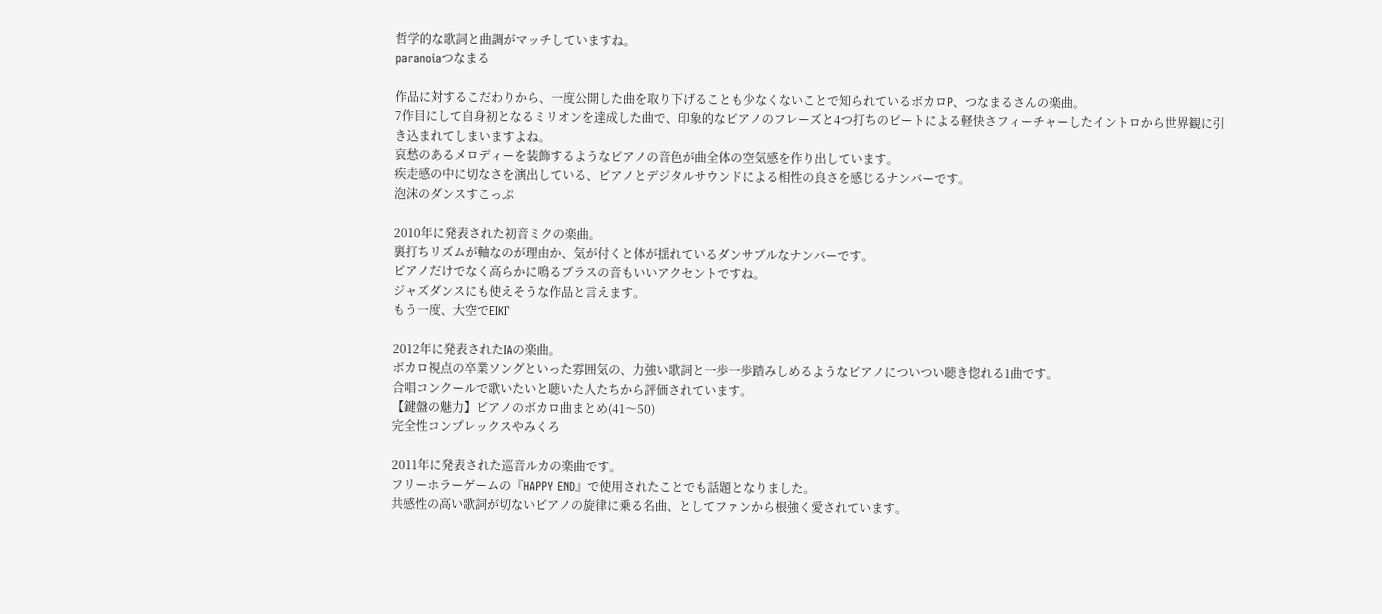哲学的な歌詞と曲調がマッチしていますね。
paranoiaつなまる

作品に対するこだわりから、一度公開した曲を取り下げることも少なくないことで知られているボカロP、つなまるさんの楽曲。
7作目にして自身初となるミリオンを達成した曲で、印象的なピアノのフレーズと4つ打ちのビートによる軽快さフィーチャーしたイントロから世界観に引き込まれてしまいますよね。
哀愁のあるメロディーを装飾するようなピアノの音色が曲全体の空気感を作り出しています。
疾走感の中に切なさを演出している、ピアノとデジタルサウンドによる相性の良さを感じるナンバーです。
泡沫のダンスすこっぷ

2010年に発表された初音ミクの楽曲。
裏打ちリズムが軸なのが理由か、気が付くと体が揺れているダンサブルなナンバーです。
ピアノだけでなく高らかに鳴るブラスの音もいいアクセントですね。
ジャズダンスにも使えそうな作品と言えます。
もう一度、大空でEIKI`

2012年に発表されたIAの楽曲。
ボカロ視点の卒業ソングといった雰囲気の、力強い歌詞と一歩一歩踏みしめるようなピアノについつい聴き惚れる1曲です。
合唱コンクールで歌いたいと聴いた人たちから評価されています。
【鍵盤の魅力】ピアノのボカロ曲まとめ(41〜50)
完全性コンプレックスやみくろ

2011年に発表された巡音ルカの楽曲です。
フリーホラーゲームの『HAPPY END』で使用されたことでも話題となりました。
共感性の高い歌詞が切ないピアノの旋律に乗る名曲、としてファンから根強く愛されています。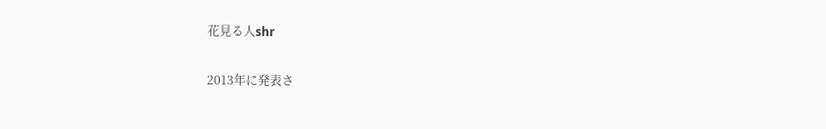花見る人shr

2013年に発表さ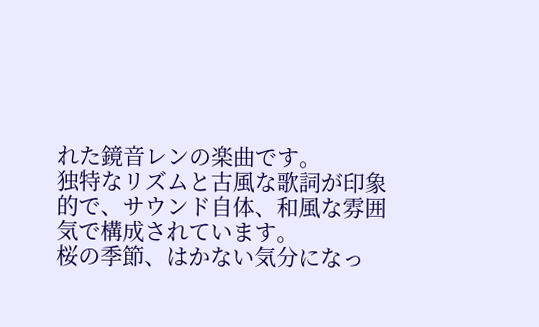れた鏡音レンの楽曲です。
独特なリズムと古風な歌詞が印象的で、サウンド自体、和風な雰囲気で構成されています。
桜の季節、はかない気分になっ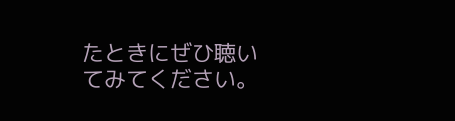たときにぜひ聴いてみてください。